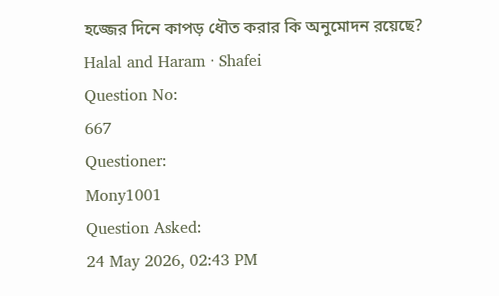হজ্জের দিনে কাপড় ধৌত করার কি অনুমোদন রয়েছে?
Halal and Haram · Shafei
Question No:
667
Questioner:
Mony1001
Question Asked:
24 May 2026, 02:43 PM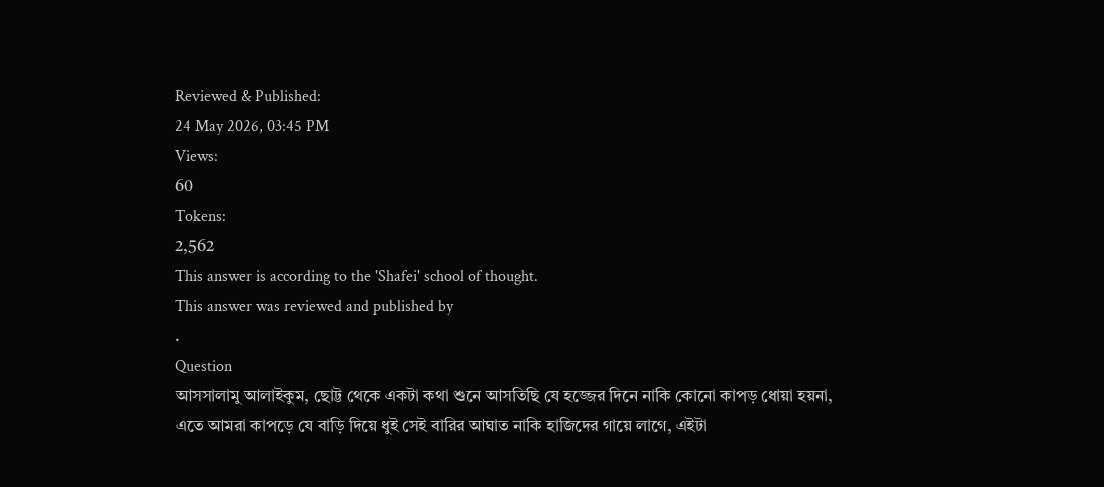Reviewed & Published:
24 May 2026, 03:45 PM
Views:
60
Tokens:
2,562
This answer is according to the 'Shafei' school of thought.
This answer was reviewed and published by
.
Question
আসসালামু আলাইকুম, ছোট্ট থেকে একটা কথা শুনে আসতিছি যে হজ্জের দিনে নাকি কোনো কাপড় ধোয়া হয়না, এতে আমরা কাপড়ে যে বাড়ি দিয়ে ধুই সেই বারির আঘাত নাকি হাজিদের গায়ে লাগে, এইটা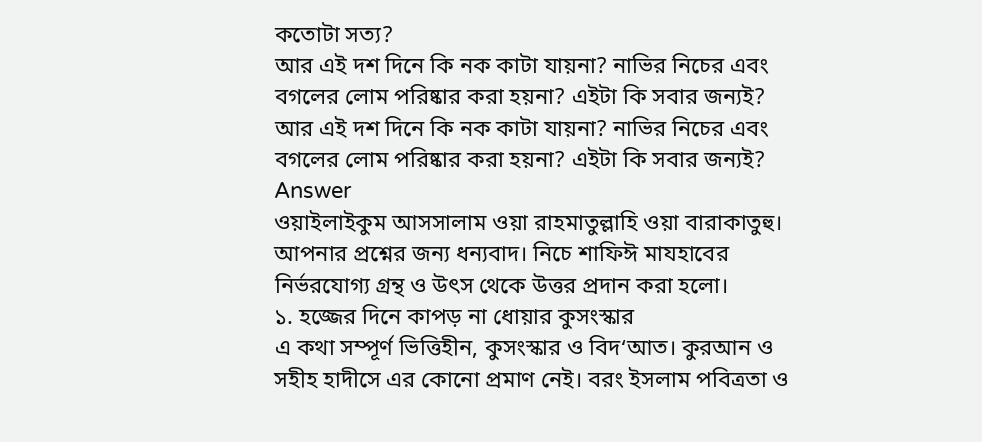কতোটা সত্য?
আর এই দশ দিনে কি নক কাটা যায়না? নাভির নিচের এবং বগলের লোম পরিষ্কার করা হয়না? এইটা কি সবার জন্যই?
আর এই দশ দিনে কি নক কাটা যায়না? নাভির নিচের এবং বগলের লোম পরিষ্কার করা হয়না? এইটা কি সবার জন্যই?
Answer
ওয়াইলাইকুম আসসালাম ওয়া রাহমাতুল্লাহি ওয়া বারাকাতুহু।
আপনার প্রশ্নের জন্য ধন্যবাদ। নিচে শাফিঈ মাযহাবের নির্ভরযোগ্য গ্রন্থ ও উৎস থেকে উত্তর প্রদান করা হলো।
১. হজ্জের দিনে কাপড় না ধোয়ার কুসংস্কার
এ কথা সম্পূর্ণ ভিত্তিহীন, কুসংস্কার ও বিদ‘আত। কুরআন ও সহীহ হাদীসে এর কোনো প্রমাণ নেই। বরং ইসলাম পবিত্রতা ও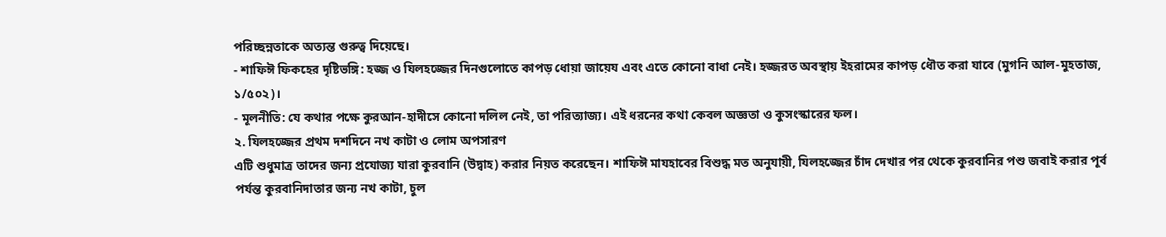পরিচ্ছন্নতাকে অত্যন্ত গুরুত্ব দিয়েছে।
- শাফিঈ ফিকহের দৃষ্টিভঙ্গি: হজ্জ ও যিলহজ্জের দিনগুলোতে কাপড় ধোয়া জায়েয এবং এতে কোনো বাধা নেই। হজ্জরত অবস্থায় ইহরামের কাপড় ধৌত করা যাবে (মুগনি আল-মুহতাজ, ১/৫০২)।
- মূলনীতি: যে কথার পক্ষে কুরআন-হাদীসে কোনো দলিল নেই, তা পরিত্যাজ্য। এই ধরনের কথা কেবল অজ্ঞতা ও কুসংস্কারের ফল।
২. যিলহজ্জের প্রথম দশদিনে নখ কাটা ও লোম অপসারণ
এটি শুধুমাত্র তাদের জন্য প্রযোজ্য যারা কুরবানি (উদ্বাহ) করার নিয়ত করেছেন। শাফিঈ মাযহাবের বিশুদ্ধ মত অনুযায়ী, যিলহজ্জের চাঁদ দেখার পর থেকে কুরবানির পশু জবাই করার পূর্ব পর্যন্ত কুরবানিদাতার জন্য নখ কাটা, চুল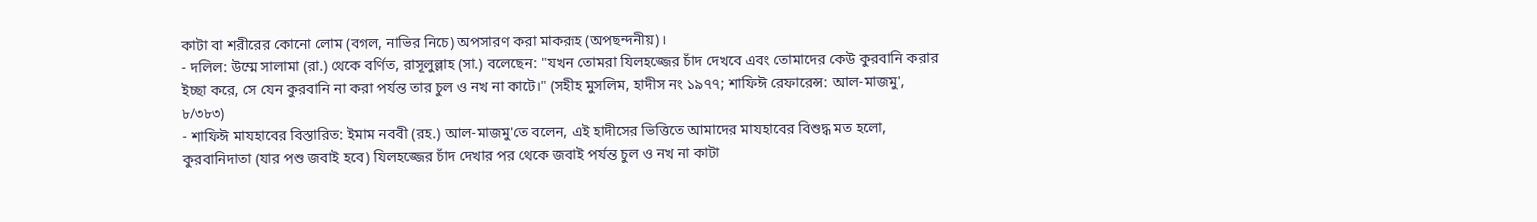কাটা বা শরীরের কোনো লোম (বগল, নাভির নিচে) অপসারণ করা মাকরূহ (অপছন্দনীয়)।
- দলিল: উম্মে সালামা (রা.) থেকে বর্ণিত, রাসূলুল্লাহ (সা.) বলেছেন: "যখন তোমরা যিলহজ্জের চাঁদ দেখবে এবং তোমাদের কেউ কুরবানি করার ইচ্ছা করে, সে যেন কুরবানি না করা পর্যন্ত তার চুল ও নখ না কাটে।" (সহীহ মুসলিম, হাদীস নং ১৯৭৭; শাফিঈ রেফারেন্স: আল-মাজমু', ৮/৩৮৩)
- শাফিঈ মাযহাবের বিস্তারিত: ইমাম নববী (রহ.) আল-মাজমু'তে বলেন, এই হাদীসের ভিত্তিতে আমাদের মাযহাবের বিশুদ্ধ মত হলো, কুরবানিদাতা (যার পশু জবাই হবে) যিলহজ্জের চাঁদ দেখার পর থেকে জবাই পর্যন্ত চুল ও নখ না কাটা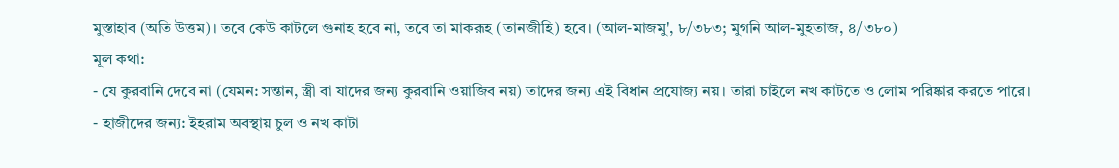মুস্তাহাব (অতি উত্তম)। তবে কেউ কাটলে গুনাহ হবে না, তবে তা মাকরূহ (তানজীহি) হবে। (আল-মাজমু', ৮/৩৮৩; মুগনি আল-মুহতাজ, ৪/৩৮০)
মূল কথা:
- যে কুরবানি দেবে না (যেমন: সন্তান, স্ত্রী বা যাদের জন্য কুরবানি ওয়াজিব নয়) তাদের জন্য এই বিধান প্রযোজ্য নয়। তারা চাইলে নখ কাটতে ও লোম পরিষ্কার করতে পারে।
- হাজীদের জন্য: ইহরাম অবস্থায় চুল ও নখ কাটা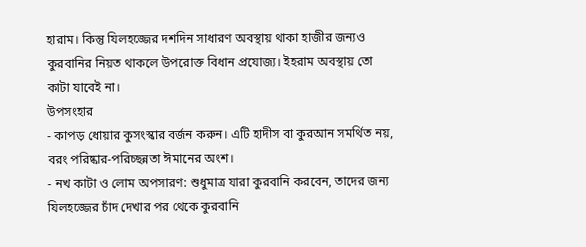হারাম। কিন্তু যিলহজ্জের দশদিন সাধারণ অবস্থায় থাকা হাজীর জন্যও কুরবানির নিয়ত থাকলে উপরোক্ত বিধান প্রযোজ্য। ইহরাম অবস্থায় তো কাটা যাবেই না।
উপসংহার
- কাপড় ধোয়ার কুসংস্কার বর্জন করুন। এটি হাদীস বা কুরআন সমর্থিত নয়, বরং পরিষ্কার-পরিচ্ছন্নতা ঈমানের অংশ।
- নখ কাটা ও লোম অপসারণ: শুধুমাত্র যারা কুরবানি করবেন, তাদের জন্য যিলহজ্জের চাঁদ দেখার পর থেকে কুরবানি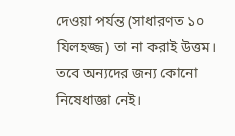দেওয়া পর্যন্ত (সাধারণত ১০ যিলহজ্জ) তা না করাই উত্তম। তবে অন্যদের জন্য কোনো নিষেধাজ্ঞা নেই।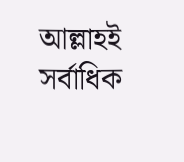আল্লাহই সর্বাধিক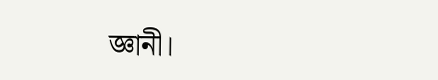জ্ঞানী।